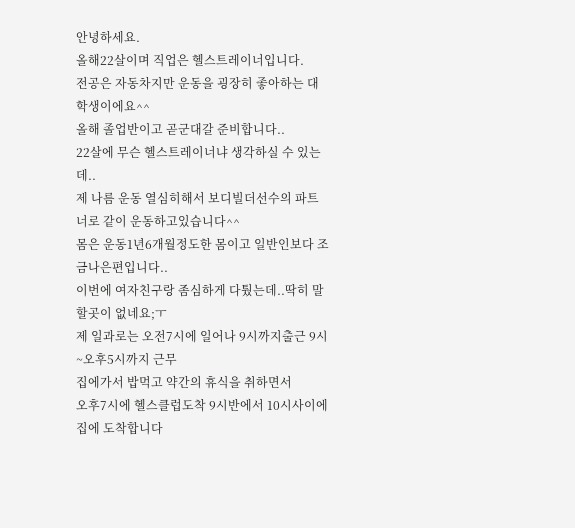안녕하세요.
올해22살이며 직업은 헬스트레이너입니다.
전공은 자동차지만 운동을 굉장히 좋아하는 대학생이에요^^
올해 졸업반이고 곧군대갈 준비합니다..
22살에 무슨 헬스트레이너냐 생각하실 수 있는데..
제 나름 운동 열심히해서 보디빌더선수의 파트너로 같이 운동하고있습니다^^
몸은 운동1년6개월정도한 몸이고 일반인보다 조금나은편입니다..
이번에 여자친구랑 좀심하게 다퉜는데..딱히 말할곳이 없네요;ㅜ
제 일과로는 오전7시에 일어나 9시까지출근 9시~오후5시까지 근무
집에가서 밥먹고 약간의 휴식을 취하면서
오후7시에 헬스클럽도착 9시반에서 10시사이에 집에 도착합니다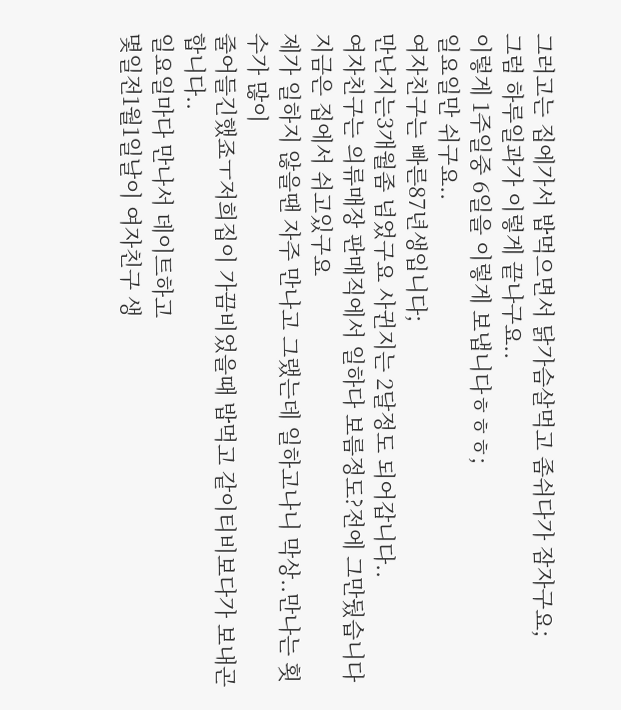그러고는 집에가서 밥먹으면서 닭가슴살먹고 좀쉬다가 잠자구요;
그럼 하루일과가 이렇게 끝나구요..
이렇게 1주일중 6일을 이렇게 보냅니다ㅎㅎㅎ;
일요일만 쉬구요..
여자친구는 빠른87년생입니다;
만난지는3개월좀 넘었구요 사귄지는 2달정도 되어갑니다..
여자친구는 의류매장 판매직에서 일하다 보름정도?전에 그만뒀습니다
지금은 집에서 쉬고있구요
제가 일하지 않을땐 자주 만나고 그랬는데 일하고나니 막상..만나는 횟수가 많이
줄어들긴했죠ㅜ저희집이 가끔비었을때 밥먹고 같이티비보다가 보내곤합니다..
일요일마다 만나서 데이트하고
몇일전1월1일날이 여자친구 생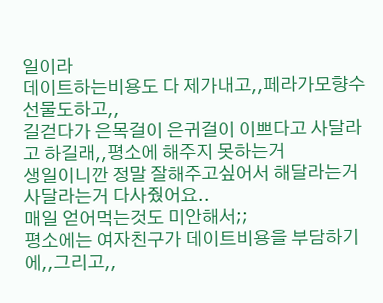일이라
데이트하는비용도 다 제가내고,,페라가모향수 선물도하고,,
길걷다가 은목걸이 은귀걸이 이쁘다고 사달라고 하길래,,평소에 해주지 못하는거
생일이니깐 정말 잘해주고싶어서 해달라는거 사달라는거 다사줬어요..
매일 얻어먹는것도 미안해서;;
평소에는 여자친구가 데이트비용을 부담하기에,,그리고,,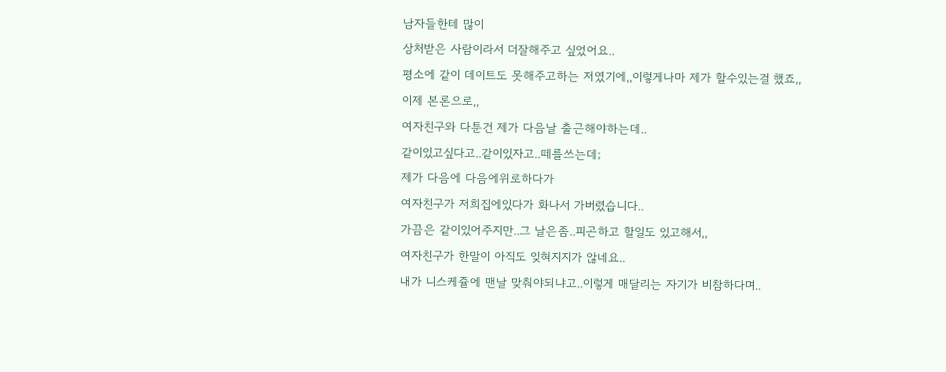남자들한테 많이
상처받은 사람이라서 더잘해주고 싶었어요..
평소에 같이 데이트도 못해주고하는 저였기에,,이렇게나마 제가 할수있는걸 했죠,,
이제 본론으로,,
여자친구와 다툰건 제가 다음날 출근해야하는데..
같이있고싶다고..같이있자고..떼를쓰는데;
제가 다음에 다음에위로하다가
여자친구가 저희집에있다가 화나서 가버렸습니다..
가끔은 같이있어주지만..그 날은좀..피곤하고 할일도 있고해서,,
여자친구가 한말이 아직도 잊혀지지가 않네요..
내가 니스케쥴에 맨날 맞춰야되냐고..이렇게 매달리는 자기가 비참하다며..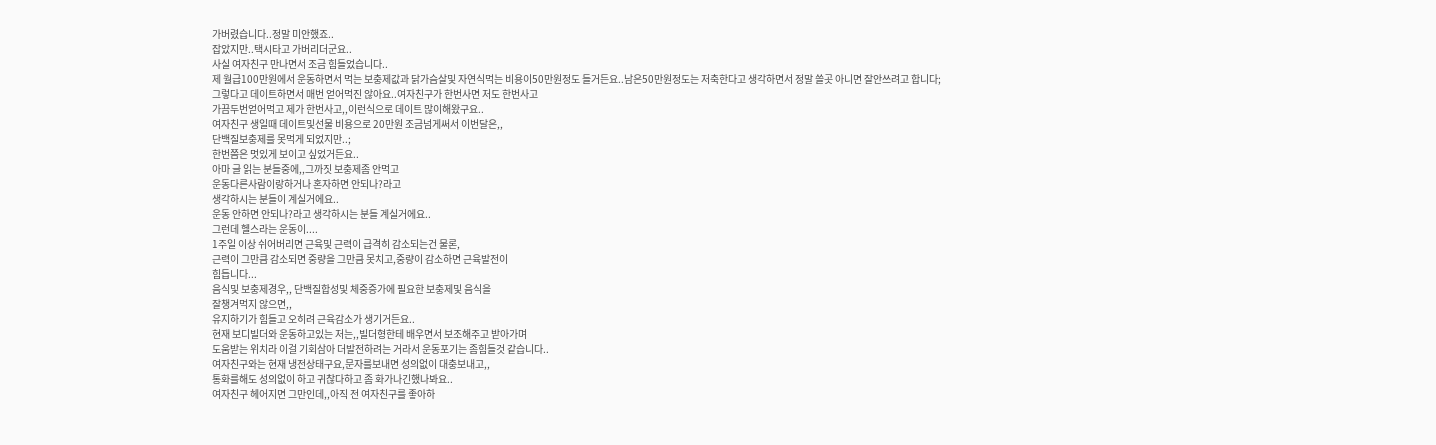가버렸습니다..정말 미안했죠..
잡았지만..택시타고 가버리더군요..
사실 여자친구 만나면서 조금 힘들었습니다..
제 월급100만원에서 운동하면서 먹는 보충제값과 닭가슴살및 자연식먹는 비용이50만원정도 들거든요..남은50만원정도는 저축한다고 생각하면서 정말 쓸곳 아니면 잘안쓰려고 합니다;
그렇다고 데이트하면서 매번 얻어먹진 않아요..여자친구가 한번사면 저도 한번사고
가끔두번얻어먹고 제가 한번사고,,이런식으로 데이트 많이해왔구요..
여자친구 생일때 데이트및선물 비용으로 20만원 조금넘게써서 이번달은,,
단백질보충제를 못먹게 되었지만..;
한번쯤은 멋있게 보이고 싶었거든요..
아마 글 읽는 분들중에,,그까짓 보충제좀 안먹고
운동다른사람이랑하거나 혼자하면 안되나?라고
생각하시는 분들이 계실거에요..
운동 안하면 안되나?라고 생각하시는 분들 계실거에요..
그런데 헬스라는 운동이....
1주일 이상 쉬어버리면 근육및 근력이 급격히 감소되는건 물론,
근력이 그만큼 감소되면 중량을 그만큼 못치고,중량이 감소하면 근육발전이
힘듭니다...
음식및 보충제경우,, 단백질합성및 체중증가에 필요한 보충제및 음식을
잘챙겨먹지 않으면,,
유지하기가 힘들고 오히려 근육감소가 생기거든요..
현재 보디빌더와 운동하고있는 저는,,빌더형한테 배우면서 보조해주고 받아가며
도움받는 위치라 이걸 기회삼아 더발전하려는 거라서 운동포기는 좀힘들것 같습니다..
여자친구와는 현재 냉전상태구요,문자를보내면 성의없이 대충보내고,,
통화를해도 성의없이 하고 귀찮다하고 좀 화가나긴했나봐요..
여자친구 헤어지면 그만인데,,아직 전 여자친구를 좋아하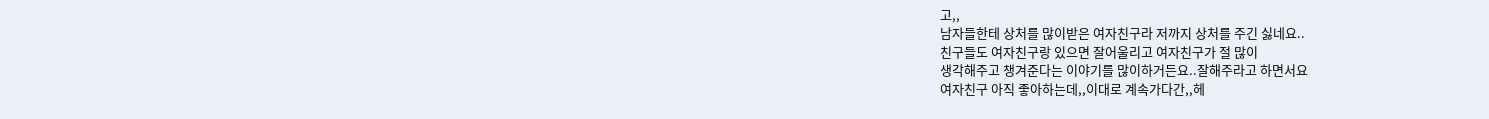고,,
남자들한테 상처를 많이받은 여자친구라 저까지 상처를 주긴 싫네요..
친구들도 여자친구랑 있으면 잘어울리고 여자친구가 절 많이
생각해주고 챙겨준다는 이야기를 많이하거든요..잘해주라고 하면서요
여자친구 아직 좋아하는데,,이대로 계속가다간,,헤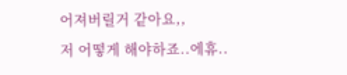어져버릴거 같아요,,
저 어떻게 해야하죠..에휴..